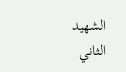الشهيد الثاني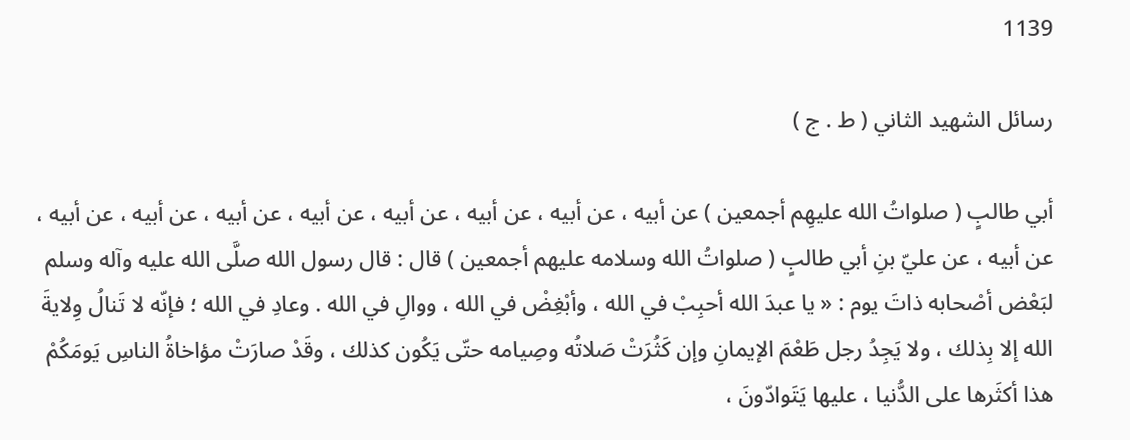1139

رسائل الشهيد الثاني ( ط . ج )

أبي طالبٍ ( صلواتُ الله عليهِم أجمعين ) عن أبيه ، عن أبيه ، عن أبيه ، عن أبيه ، عن أبيه ، عن أبيه ، عن أبيه ، عن أبيه ، عن أبيه ، عن عليّ بنِ أبي طالبٍ ( صلواتُ الله وسلامه عليهم أجمعين ) قال : قال رسول الله صلَّى الله عليه وآله وسلم لبَعْض أصْحابه ذاتَ يوم : « يا عبدَ الله أحبِبْ في الله ، وأبْغِضْ في الله ، ووالِ في الله . وعادِ في الله ؛ فإنّه لا تَنالُ وِلايةَ الله إلا بِذلك ، ولا يَجِدُ رجل طَعْمَ الإيمانِ وإن كَثُرَتْ صَلاتُه وصِيامه حتّى يَكُون كذلك ، وقَدْ صارَتْ مؤاخاةُ الناسِ يَومَكُمْ هذا أكثَرها على الدُّنيا ، عليها يَتَوادّونَ ،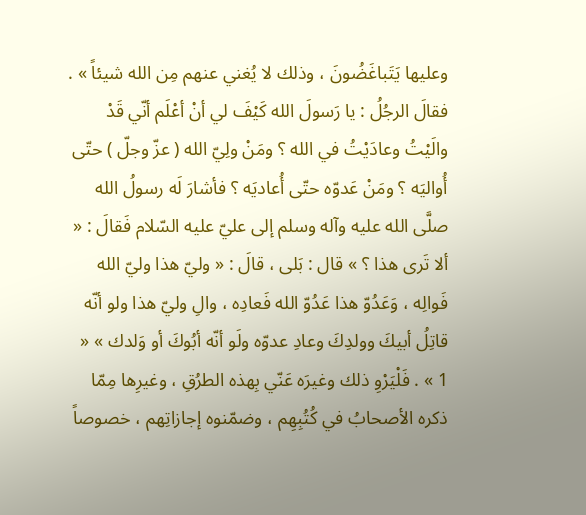وعليها يَتَباغَضُونَ ، وذلك لا يُغني عنهم مِن الله شيئاً » . فقالَ الرجُلُ : يا رَسولَ الله كَيْفَ لي أنْ أعْلَم أنّي قَدْ والَيْتُ وعادَيْتُ في الله ؟ ومَنْ ولِيّ الله ( عزّ وجلّ ) حتّى أُواليَه ؟ ومَنْ عَدوّه حتّى أُعاديَه ؟ فأشارَ لَه رسولُ الله صلَّى الله عليه وآله وسلم إلى عليّ عليه السّلام فَقالَ : « ألا تَرى هذا ؟ » قال : بَلى ، قالَ : « وليّ هذا وليّ الله فَوالِه ، وَعَدُوّ هذا عَدُوّ الله فَعادِه ، والِ وليّ هذا ولو أنّه قاتِلُ أبيكَ وولدِكَ وعادِ عدوّه ولَو أنّه أبُوكَ أو وَلدك » « 1 » . فَلْيَرْوِ ذلك وغيرَه عَنّي بِهذه الطرُقِ ، وغيرِها مِمّا ذكره الأصحابُ في كُتُبِهِم ، وضمّنوه إجازاتِهم ، خصوصاً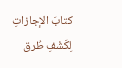كتابَ الإجازاتِ لِكَشْفِ طُرق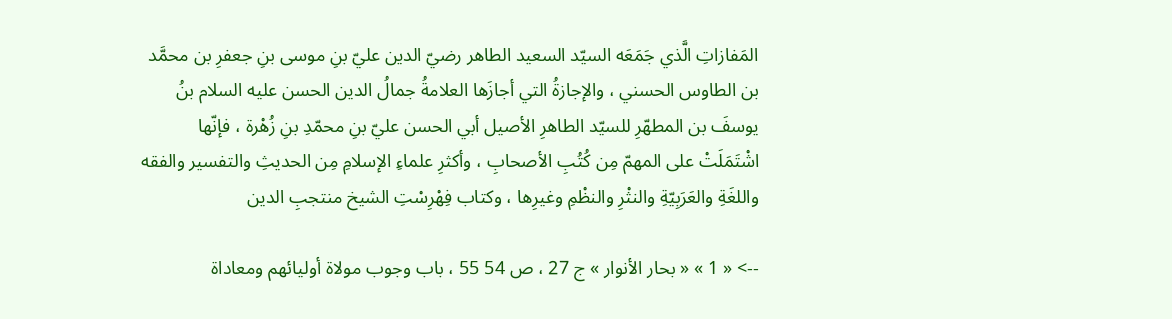المَفازاتِ الَّذي جَمَعَه السيّد السعيد الطاهر رضيّ الدين عليّ بنِ موسى بنِ جعفرِ بن محمَّد بن الطاوس الحسني ، والإجازةُ التي أجازَها العلامةُ جمالُ الدين الحسن عليه السلام بنُ يوسفَ بن المطهّرِ للسيّد الطاهرِ الأصيل أبي الحسن عليّ بنِ محمّدِ بنِ زُهْرة ، فإنّها اشْتَمَلَتْ على المهمّ مِن كُتُبِ الأصحابِ ، وأكثرِ علماءِ الإسلامِ مِن الحديثِ والتفسير والفقه واللغَةِ والعَرَبِيّةِ والنثْرِ والنظْمِ وغيرِها ، وكتاب فِهْرِسْتِ الشيخ منتجبِ الدين

--> « 1 » « بحار الأنوار » ج 27 ، ص 54 55 ، باب وجوب مولاة أوليائهم ومعاداة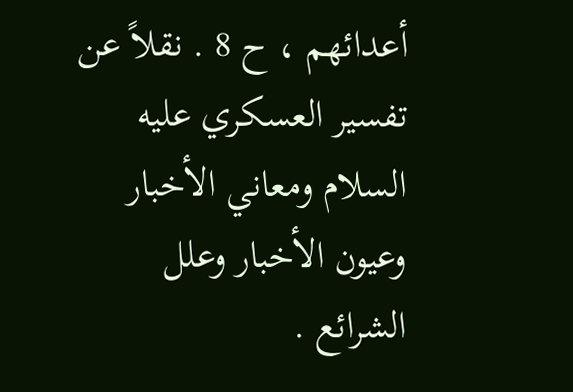أعدائهم ، ح 8 . نقلاً عن تفسير العسكري عليه السلام ومعاني الأخبار وعيون الأخبار وعلل الشرائع .